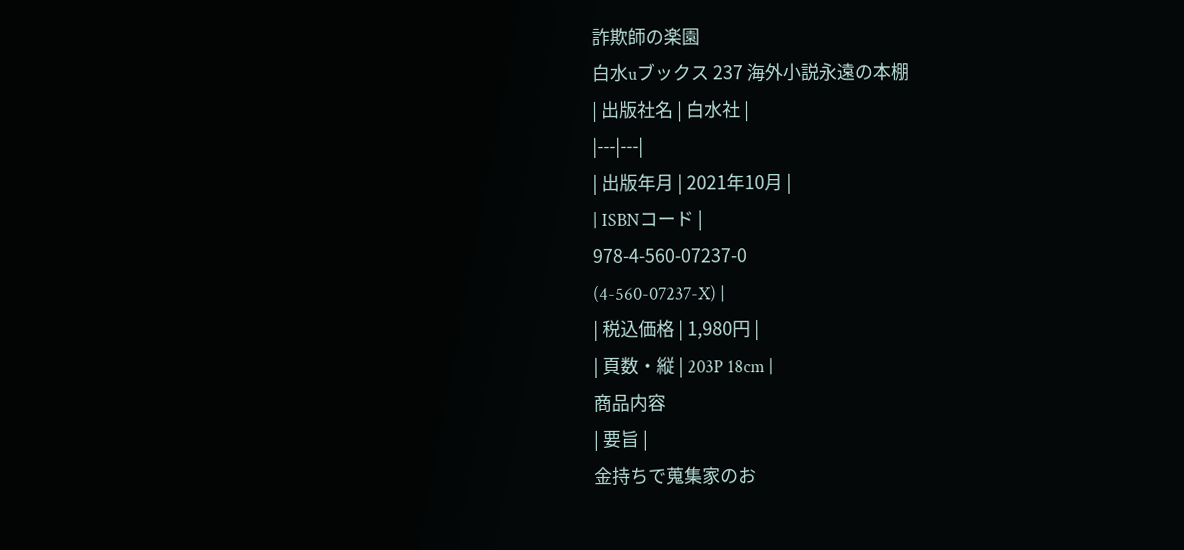詐欺師の楽園
白水uブックス 237 海外小説永遠の本棚
| 出版社名 | 白水社 |
|---|---|
| 出版年月 | 2021年10月 |
| ISBNコード |
978-4-560-07237-0
(4-560-07237-X) |
| 税込価格 | 1,980円 |
| 頁数・縦 | 203P 18cm |
商品内容
| 要旨 |
金持ちで蒐集家のお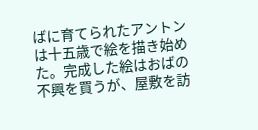ばに育てられたアントンは十五歳で絵を描き始めた。完成した絵はおばの不興を買うが、屋敷を訪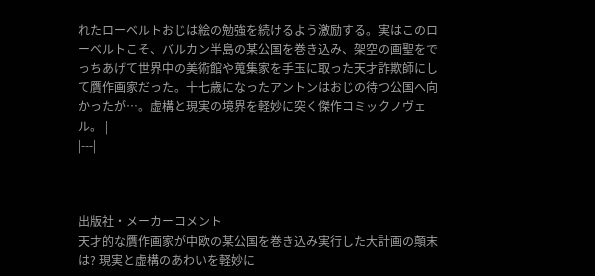れたローベルトおじは絵の勉強を続けるよう激励する。実はこのローベルトこそ、バルカン半島の某公国を巻き込み、架空の画聖をでっちあげて世界中の美術館や蒐集家を手玉に取った天才詐欺師にして贋作画家だった。十七歳になったアントンはおじの待つ公国へ向かったが…。虚構と現実の境界を軽妙に突く傑作コミックノヴェル。 |
|---|



出版社・メーカーコメント
天才的な贋作画家が中欧の某公国を巻き込み実行した大計画の顛末は? 現実と虚構のあわいを軽妙に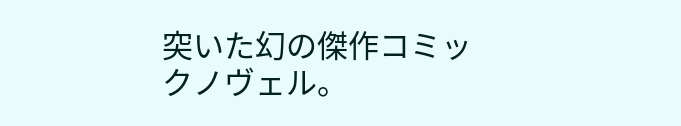突いた幻の傑作コミックノヴェル。